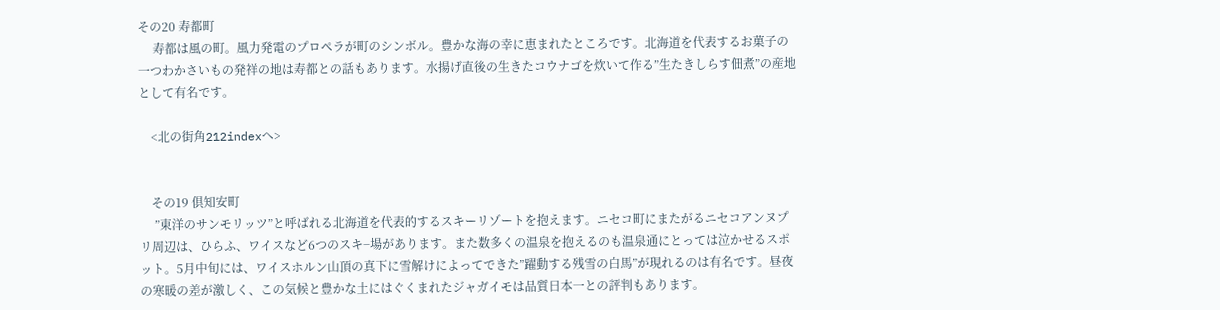その20 寿都町
     寿都は風の町。風力発電のプロペラが町のシンボル。豊かな海の幸に恵まれたところです。北海道を代表するお菓子の一つわかさいもの発祥の地は寿都との話もあります。水揚げ直後の生きたコウナゴを炊いて作る”生たきしらす佃煮”の産地として有名です。

    <北の街角212indexへ>


    その19 倶知安町
     ”東洋のサンモリッツ”と呼ばれる北海道を代表的するスキーリゾートを抱えます。ニセコ町にまたがるニセコアンヌプリ周辺は、ひらふ、ワイスなど6つのスキ−場があります。また数多くの温泉を抱えるのも温泉通にとっては泣かせるスポット。5月中旬には、ワイスホルン山頂の真下に雪解けによってできた”躍動する残雪の白馬”が現れるのは有名です。昼夜の寒暖の差が激しく、この気候と豊かな土にはぐくまれたジャガイモは品質日本一との評判もあります。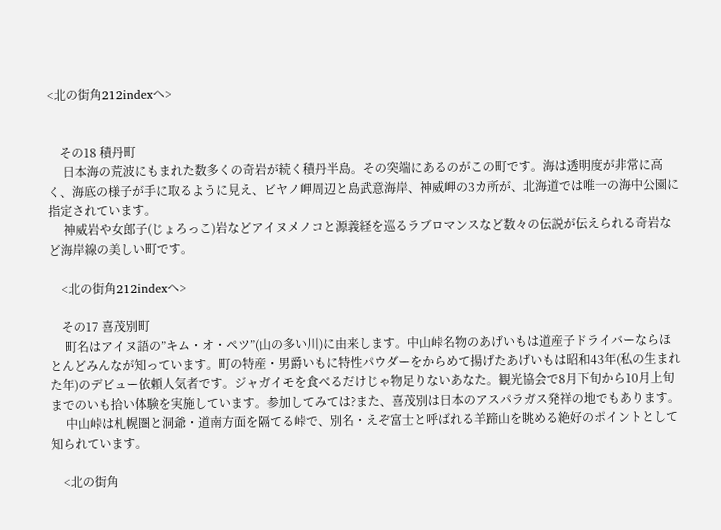<北の街角212indexへ>


    その18 積丹町
     日本海の荒波にもまれた数多くの奇岩が続く積丹半島。その突端にあるのがこの町です。海は透明度が非常に高く、海底の様子が手に取るように見え、ビヤノ岬周辺と島武意海岸、神威岬の3カ所が、北海道では唯一の海中公園に指定されています。
     神威岩や女郎子(じょろっこ)岩などアイヌメノコと源義経を巡るラブロマンスなど数々の伝説が伝えられる奇岩など海岸線の美しい町です。

    <北の街角212indexへ>

    その17 喜茂別町
     町名はアイヌ語の”キム・オ・ペツ”(山の多い川)に由来します。中山峠名物のあげいもは道産子ドライバーならほとんどみんなが知っています。町の特産・男爵いもに特性パウダーをからめて揚げたあげいもは昭和43年(私の生まれた年)のデビュー依頼人気者です。ジャガイモを食べるだけじゃ物足りないあなた。観光協会で8月下旬から10月上旬までのいも拾い体験を実施しています。参加してみては?また、喜茂別は日本のアスパラガス発祥の地でもあります。
     中山峠は札幌圏と洞爺・道南方面を隔てる峠で、別名・えぞ富士と呼ばれる羊蹄山を眺める絶好のポイントとして知られています。

    <北の街角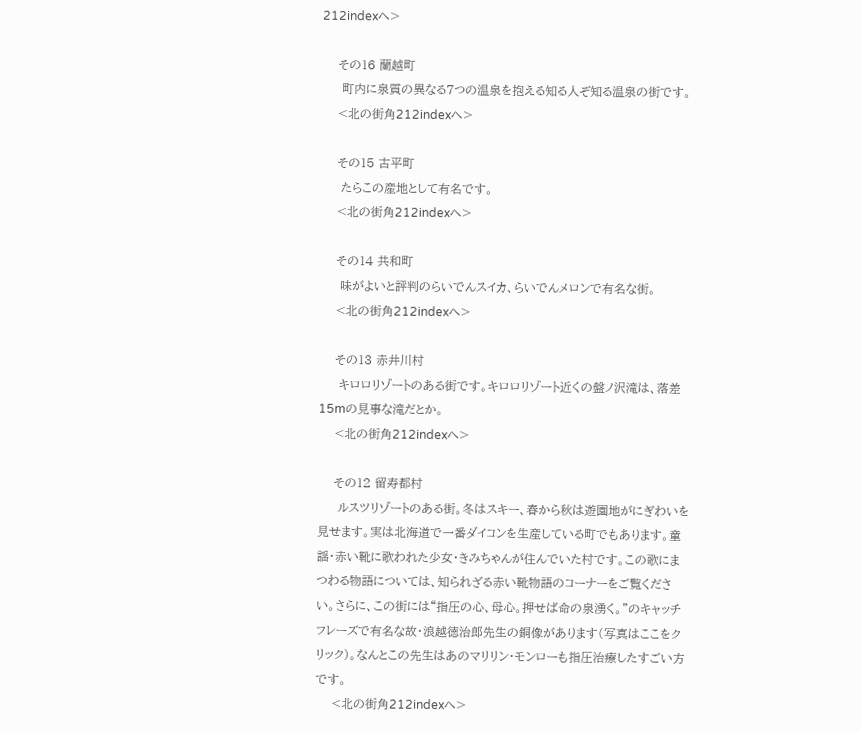212indexへ>

    その16 蘭越町
     町内に泉質の異なる7つの温泉を抱える知る人ぞ知る温泉の街です。
    <北の街角212indexへ>

    その15 古平町
     たらこの産地として有名です。
    <北の街角212indexへ>

    その14 共和町
     味がよいと評判のらいでんスイカ、らいでんメロンで有名な街。
    <北の街角212indexへ>

    その13 赤井川村
     キロロリゾートのある街です。キロロリゾート近くの盤ノ沢滝は、落差15mの見事な滝だとか。
    <北の街角212indexへ>

    その12 留寿都村
     ルスツリゾートのある街。冬はスキー、春から秋は遊園地がにぎわいを見せます。実は北海道で一番ダイコンを生産している町でもあります。童謡・赤い靴に歌われた少女・きみちゃんが住んでいた村です。この歌にまつわる物語については、知られざる赤い靴物語のコーナーをご覧ください。さらに、この街には“指圧の心、母心。押せば命の泉湧く。”のキャッチフレーズで有名な故・浪越徳治郎先生の銅像があります(写真はここをクリック)。なんとこの先生はあのマリリン・モンローも指圧治療したすごい方です。
    <北の街角212indexへ>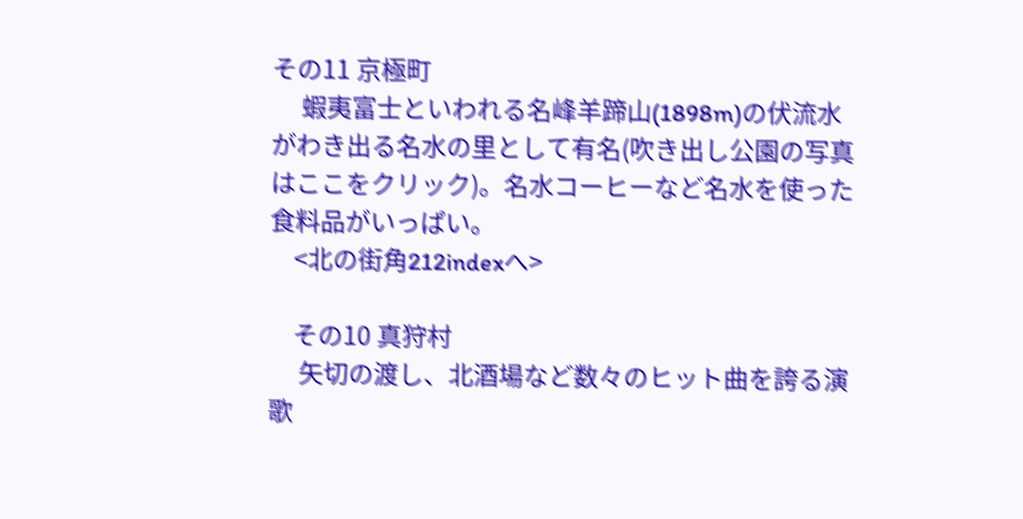その11 京極町
     蝦夷富士といわれる名峰羊蹄山(1898m)の伏流水がわき出る名水の里として有名(吹き出し公園の写真はここをクリック)。名水コーヒーなど名水を使った食料品がいっぱい。
    <北の街角212indexへ>

    その10 真狩村
     矢切の渡し、北酒場など数々のヒット曲を誇る演歌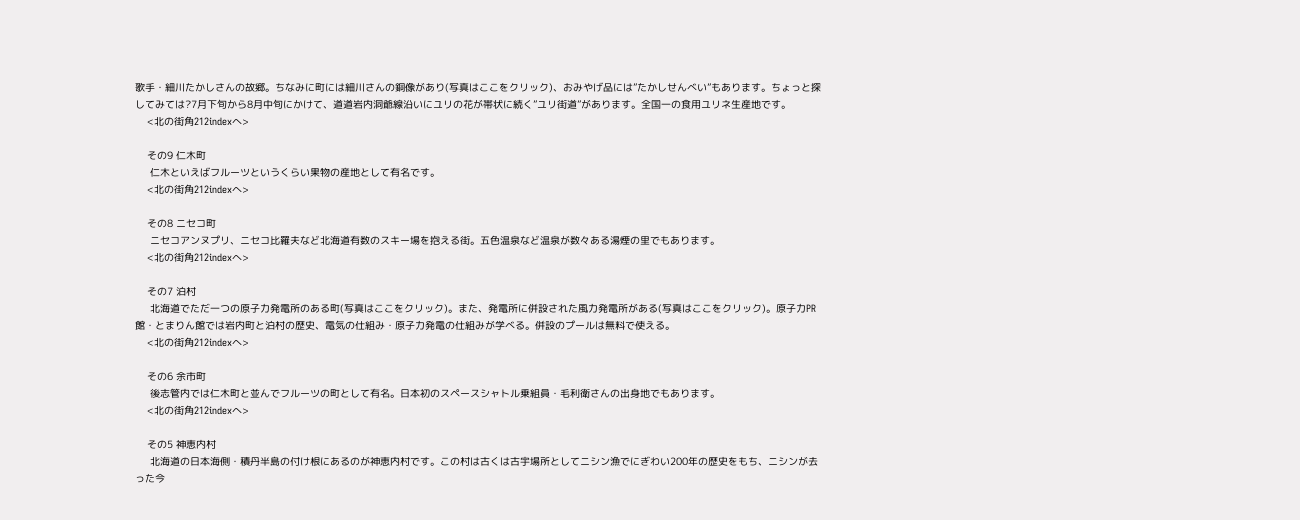歌手・細川たかしさんの故郷。ちなみに町には細川さんの銅像があり(写真はここをクリック)、おみやげ品には”たかしせんべい”もあります。ちょっと探してみては?7月下旬から8月中旬にかけて、道道岩内洞爺線沿いにユリの花が帯状に続く”ユリ街道”があります。全国一の食用ユリネ生産地です。
    <北の街角212indexへ>

    その9 仁木町
     仁木といえばフルーツというくらい果物の産地として有名です。
    <北の街角212indexへ>

    その8 ニセコ町
     ニセコアンヌプリ、ニセコ比羅夫など北海道有数のスキー場を抱える街。五色温泉など温泉が数々ある湯煙の里でもあります。
    <北の街角212indexへ>

    その7 泊村
     北海道でただ一つの原子力発電所のある町(写真はここをクリック)。また、発電所に併設された風力発電所がある(写真はここをクリック)。原子力PR館・とまりん館では岩内町と泊村の歴史、電気の仕組み・原子力発電の仕組みが学べる。併設のプールは無料で使える。
    <北の街角212indexへ>

    その6 余市町
     後志管内では仁木町と並んでフルーツの町として有名。日本初のスペースシャトル乗組員・毛利衛さんの出身地でもあります。
    <北の街角212indexへ>

    その5 神恵内村
     北海道の日本海側・積丹半島の付け根にあるのが神恵内村です。この村は古くは古宇場所としてニシン漁でにぎわい200年の歴史をもち、ニシンが去った今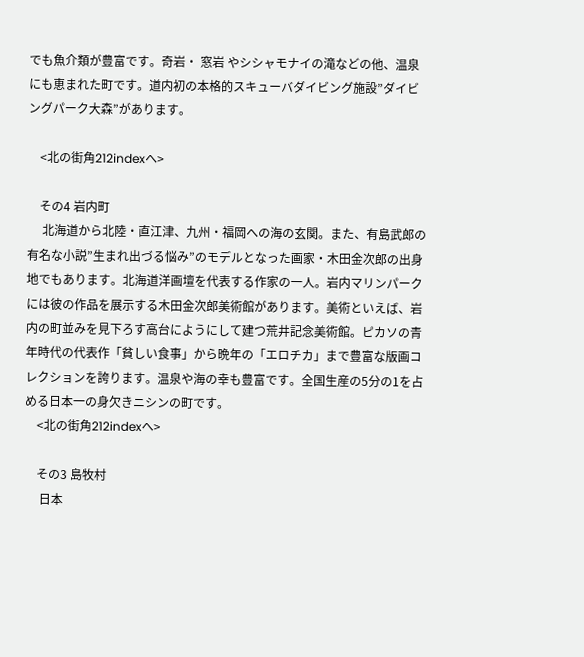でも魚介類が豊富です。奇岩・ 窓岩 やシシャモナイの滝などの他、温泉にも恵まれた町です。道内初の本格的スキューバダイビング施設”ダイビングパーク大森”があります。

    <北の街角212indexへ>

    その4 岩内町
     北海道から北陸・直江津、九州・福岡への海の玄関。また、有島武郎の有名な小説”生まれ出づる悩み”のモデルとなった画家・木田金次郎の出身地でもあります。北海道洋画壇を代表する作家の一人。岩内マリンパークには彼の作品を展示する木田金次郎美術館があります。美術といえば、岩内の町並みを見下ろす高台にようにして建つ荒井記念美術館。ピカソの青年時代の代表作「貧しい食事」から晩年の「エロチカ」まで豊富な版画コレクションを誇ります。温泉や海の幸も豊富です。全国生産の5分の1を占める日本一の身欠きニシンの町です。
    <北の街角212indexへ>

    その3 島牧村
     日本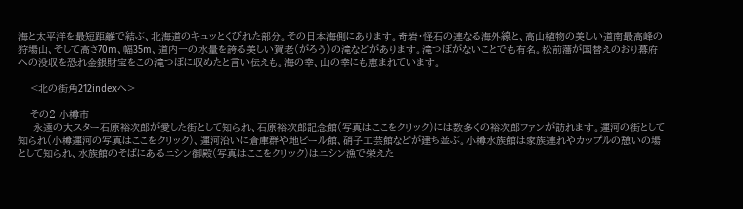海と太平洋を最短距離で結ぶ、北海道のキュッとくびれた部分。その日本海側にあります。奇岩・怪石の連なる海外線と、高山植物の美しい道南最高峰の狩場山、そして高さ70m、幅35m、道内一の水量を誇る美しい賀老(がろう)の滝などがあります。滝つぼがないことでも有名。松前藩が国替えのおり幕府への没収を恐れ金銀財宝をこの滝つぼに収めたと言い伝えも。海の幸、山の幸にも恵まれています。

    <北の街角212indexへ>

    その2 小樽市
     永遠の大スター石原裕次郎が愛した街として知られ、石原裕次郎記念館(写真はここをクリック)には数多くの裕次郎ファンが訪れます。運河の街として知られ(小樽運河の写真はここをクリック)、運河沿いに倉庫群や地ビール館、硝子工芸館などが建ち並ぶ。小樽水族館は家族連れやカップルの憩いの場として知られ、水族館のそばにあるニシン御殿(写真はここをクリック)はニシン漁で栄えた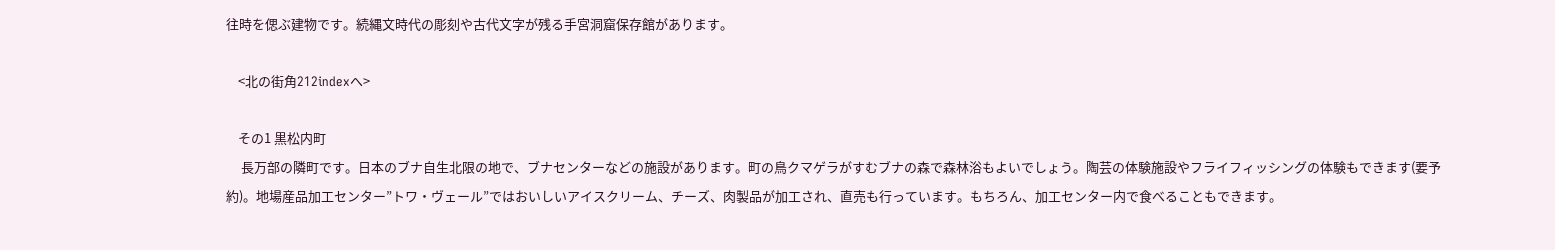往時を偲ぶ建物です。続縄文時代の彫刻や古代文字が残る手宮洞窟保存館があります。

    <北の街角212indexへ>

    その1 黒松内町
     長万部の隣町です。日本のブナ自生北限の地で、ブナセンターなどの施設があります。町の鳥クマゲラがすむブナの森で森林浴もよいでしょう。陶芸の体験施設やフライフィッシングの体験もできます(要予約)。地場産品加工センター”トワ・ヴェール”ではおいしいアイスクリーム、チーズ、肉製品が加工され、直売も行っています。もちろん、加工センター内で食べることもできます。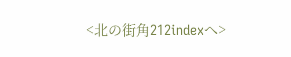<北の街角212indexへ>